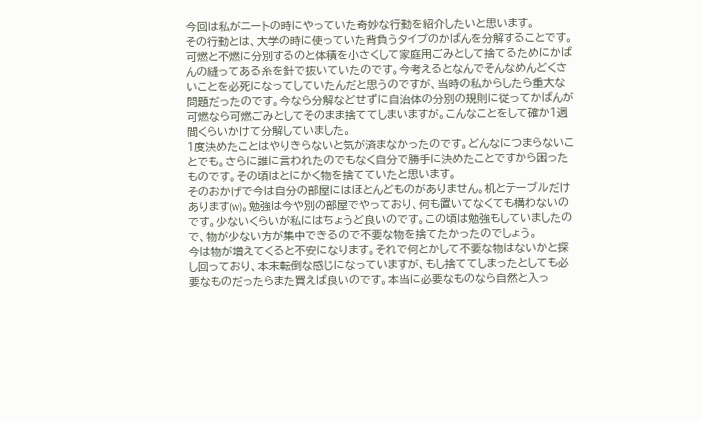今回は私がニートの時にやっていた奇妙な行動を紹介したいと思います。
その行動とは、大学の時に使っていた背負うタイプのかばんを分解することです。可燃と不燃に分別するのと体積を小さくして家庭用ごみとして捨てるためにかばんの縫ってある糸を針で抜いていたのです。今考えるとなんでそんなめんどくさいことを必死になってしていたんだと思うのですが、当時の私からしたら重大な問題だったのです。今なら分解などせずに自治体の分別の規則に従ってかばんが可燃なら可燃ごみとしてそのまま捨ててしまいますが。こんなことをして確か1週間くらいかけて分解していました。
1度決めたことはやりきらないと気が済まなかったのです。どんなにつまらないことでも。さらに誰に言われたのでもなく自分で勝手に決めたことですから困ったものです。その頃はとにかく物を捨てていたと思います。
そのおかげで今は自分の部屋にはほとんどものがありません。机とテーブルだけあります(w)。勉強は今や別の部屋でやっており、何も置いてなくても構わないのです。少ないくらいが私にはちょうど良いのです。この頃は勉強もしていましたので、物が少ない方が集中できるので不要な物を捨てたかったのでしょう。
今は物が増えてくると不安になります。それで何とかして不要な物はないかと探し回っており、本末転倒な感じになっていますが、もし捨ててしまったとしても必要なものだったらまた買えば良いのです。本当に必要なものなら自然と入っ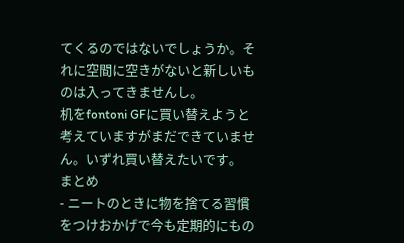てくるのではないでしょうか。それに空間に空きがないと新しいものは入ってきませんし。
机をfontoni GFに買い替えようと考えていますがまだできていません。いずれ買い替えたいです。
まとめ
- ニートのときに物を捨てる習慣をつけおかげで今も定期的にもの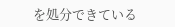を処分できている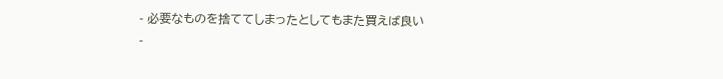- 必要なものを捨ててしまったとしてもまた買えば良い
-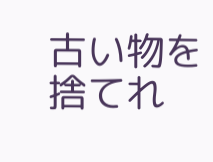古い物を捨てれ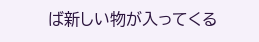ば新しい物が入ってくる